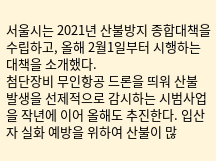서울시는 2021년 산불방지 종합대책을 수립하고, 올해 2월1일부터 시행하는 대책을 소개했다.
첨단장비 무인항공 드론을 띄워 산불 발생을 선제적으로 감시하는 시범사업을 작년에 이어 올해도 추진한다. 입산자 실화 예방을 위하여 산불이 많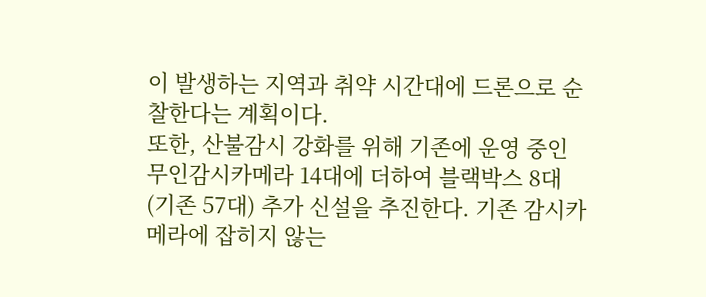이 발생하는 지역과 취약 시간대에 드론으로 순찰한다는 계획이다.
또한, 산불감시 강화를 위해 기존에 운영 중인 무인감시카메라 14대에 더하여 블랙박스 8대(기존 57대) 추가 신설을 추진한다. 기존 감시카메라에 잡히지 않는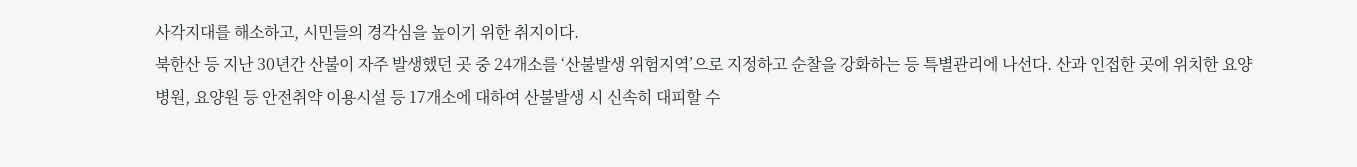사각지대를 해소하고, 시민들의 경각심을 높이기 위한 취지이다.
북한산 등 지난 30년간 산불이 자주 발생했던 곳 중 24개소를 ‘산불발생 위험지역’으로 지정하고 순찰을 강화하는 등 특별관리에 나선다. 산과 인접한 곳에 위치한 요양병원, 요양원 등 안전취약 이용시설 등 17개소에 대하여 산불발생 시 신속히 대피할 수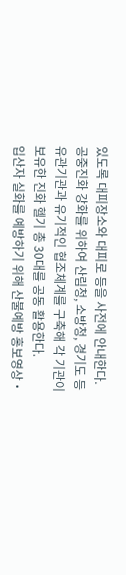있도록 대피장소와 대피로 등을 사전에 안내한다.
공중진화 강화를 위하여 산림청, 소방청, 경기도 등 유관기관과 유기적인 협조체계를 구축해 각 기관이 보유한 진화 헬기 총 30대를 공동 활용한다.
입산자 실화를 예방하기 위해 산불예방 홍보영상‧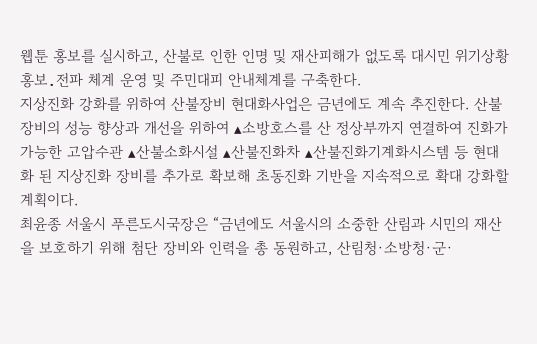웹툰 홍보를 실시하고, 산불로 인한 인명 및 재산피해가 없도록 대시민 위기상황 홍보․전파 체계 운영 및 주민대피 안내체계를 구축한다.
지상진화 강화를 위하여 산불장비 현대화사업은 금년에도 계속 추진한다. 산불장비의 성능 향상과 개선을 위하여 ▴소방호스를 산 정상부까지 연결하여 진화가 가능한 고압수관 ▴산불소화시설 ▴산불진화차 ▴산불진화기계화시스템 등 현대화 된 지상진화 장비를 추가로 확보해 초동진화 기반을 지속적으로 확대 강화할 계획이다.
최윤종 서울시 푸른도시국장은 “금년에도 서울시의 소중한 산림과 시민의 재산을 보호하기 위해 첨단 장비와 인력을 총 동원하고, 산림청·소방청·군·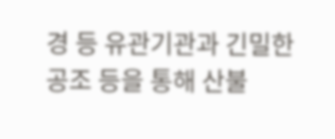경 등 유관기관과 긴밀한 공조 등을 통해 산불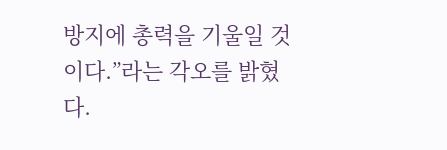방지에 총력을 기울일 것이다.”라는 각오를 밝혔다.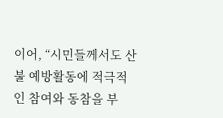이어, “시민들께서도 산불 예방활동에 적극적인 참여와 동참을 부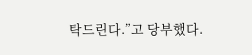탁드린다.”고 당부했다.